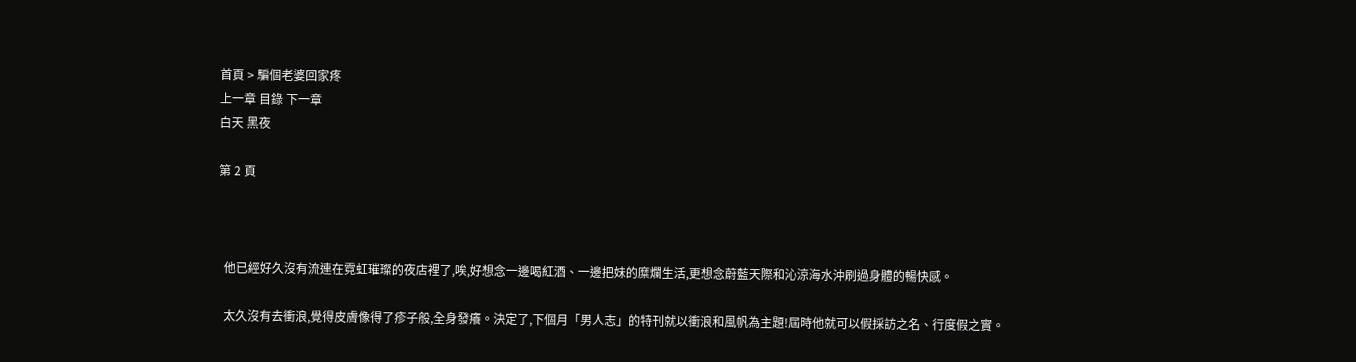首頁 > 騙個老婆回家疼
上一章 目錄 下一章
白天 黑夜

第 2 頁



  他已經好久沒有流連在霓虹璀璨的夜店裡了,唉,好想念一邊喝紅酒、一邊把妹的糜爛生活,更想念蔚藍天際和沁涼海水沖刷過身體的暢快感。

  太久沒有去衝浪,覺得皮膚像得了疹子般,全身發癢。決定了,下個月「男人志」的特刊就以衝浪和風帆為主題!屆時他就可以假採訪之名、行度假之實。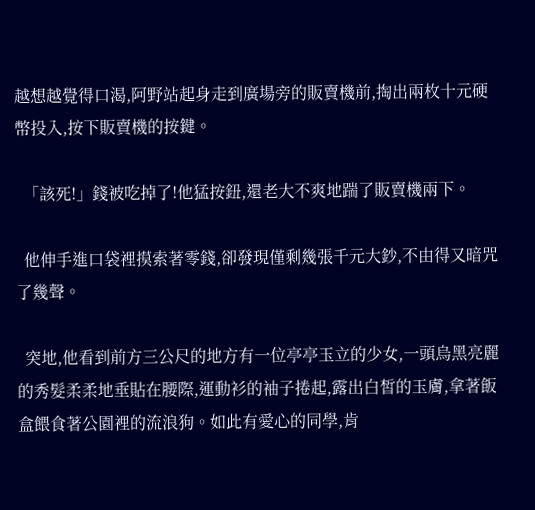越想越覺得口渴,阿野站起身走到廣場旁的販賣機前,掏出兩枚十元硬幣投入,按下販賣機的按鍵。

  「該死!」錢被吃掉了!他猛按鈕,還老大不爽地踹了販賣機兩下。

  他伸手進口袋裡摸索著零錢,卻發現僅剩幾張千元大鈔,不由得又暗咒了幾聲。

  突地,他看到前方三公尺的地方有一位亭亭玉立的少女,一頭烏黑亮麗的秀髮柔柔地垂貼在腰際,運動衫的袖子捲起,露出白皙的玉膚,拿著飯盒餵食著公園裡的流浪狗。如此有愛心的同學,肯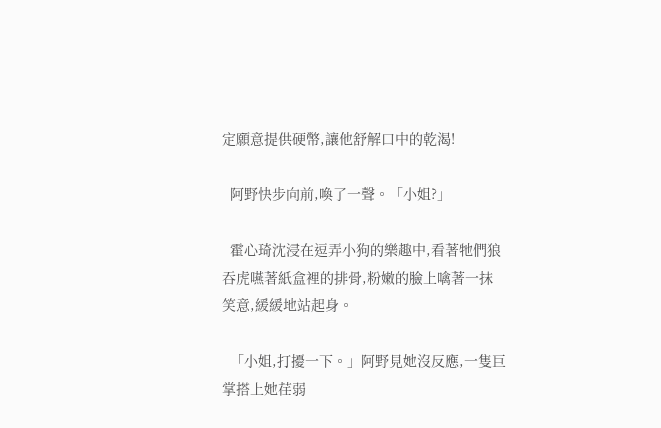定願意提供硬幣,讓他舒解口中的乾渴!

  阿野快步向前,喚了一聲。「小姐?」

  霍心琦沈浸在逗弄小狗的樂趣中,看著牠們狼吞虎嚥著紙盒裡的排骨,粉嫩的臉上噙著一抹笑意,緩緩地站起身。

  「小姐,打擾一下。」阿野見她沒反應,一隻巨掌搭上她荏弱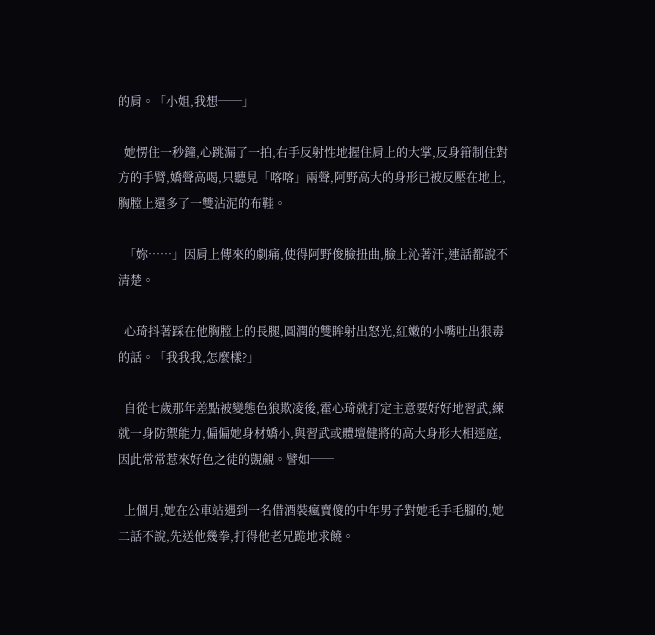的肩。「小姐,我想──」

  她愣住一秒鐘,心跳漏了一拍,右手反射性地握住肩上的大掌,反身箝制住對方的手臂,嬌聲高喝,只聽見「喀喀」兩聲,阿野高大的身形已被反壓在地上,胸膛上還多了一雙沾泥的布鞋。

  「妳……」因肩上傳來的劇痛,使得阿野俊臉扭曲,臉上沁著汗,連話都說不清楚。

  心琦抖著踩在他胸膛上的長腿,圓潤的雙眸射出怒光,紅嫩的小嘴吐出狠毒的話。「我我我,怎麼樣?」

  自從七歲那年差點被變態色狼欺凌後,霍心琦就打定主意要好好地習武,練就一身防禦能力,偏偏她身材嬌小,與習武或體壇健將的高大身形大相逕庭,因此常常惹來好色之徒的覬覦。譬如──

  上個月,她在公車站遇到一名借酒裝瘋賣傻的中年男子對她毛手毛腳的,她二話不說,先送他幾拳,打得他老兄跪地求饒。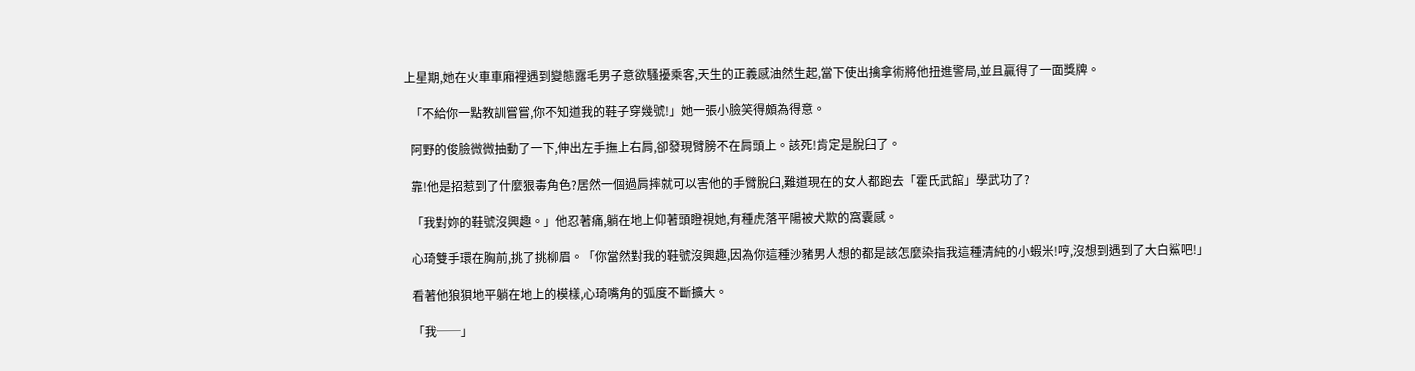上星期,她在火車車廂裡遇到變態露毛男子意欲騷擾乘客,天生的正義感油然生起,當下使出擒拿術將他扭進警局,並且贏得了一面獎牌。

  「不給你一點教訓嘗嘗,你不知道我的鞋子穿幾號!」她一張小臉笑得頗為得意。

  阿野的俊臉微微抽動了一下,伸出左手撫上右肩,卻發現臂膀不在肩頭上。該死!肯定是脫臼了。

  靠!他是招惹到了什麼狠毒角色?居然一個過肩摔就可以害他的手臂脫臼,難道現在的女人都跑去「霍氏武館」學武功了?

  「我對妳的鞋號沒興趣。」他忍著痛,躺在地上仰著頭瞪視她,有種虎落平陽被犬欺的窩囊感。

  心琦雙手環在胸前,挑了挑柳眉。「你當然對我的鞋號沒興趣,因為你這種沙豬男人想的都是該怎麼染指我這種清純的小蝦米!哼,沒想到遇到了大白鯊吧!」

  看著他狼狽地平躺在地上的模樣,心琦嘴角的弧度不斷擴大。

  「我──」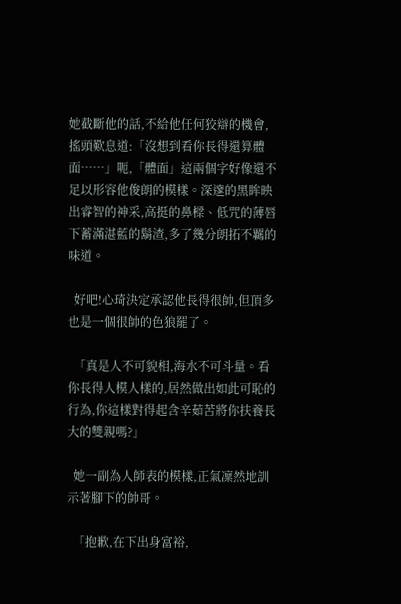她截斷他的話,不給他任何狡辯的機會,搖頭歎息道:「沒想到看你長得還算體面……」呃,「體面」這兩個字好像還不足以形容他俊朗的模樣。深邃的黑眸映出睿智的神采,高挺的鼻樑、低咒的薄唇下蓄滿湛藍的鬍渣,多了幾分朗拓不羈的味道。

  好吧!心琦決定承認他長得很帥,但頂多也是一個很帥的色狼罷了。

  「真是人不可貌相,海水不可斗量。看你長得人模人樣的,居然做出如此可恥的行為,你這樣對得起含辛茹苦將你扶養長大的雙親嗎?」

  她一副為人師表的模樣,正氣凜然地訓示著腳下的帥哥。

  「抱歉,在下出身富裕,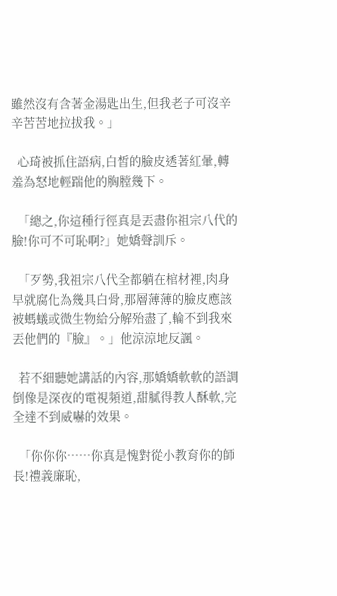雖然沒有含著金湯匙出生,但我老子可沒辛辛苦苦地拉拔我。」

  心琦被抓住語病,白皙的臉皮透著紅暈,轉羞為怒地輕踹他的胸膛幾下。

  「總之,你這種行徑真是丟盡你祖宗八代的臉!你可不可恥啊?」她嬌聲訓斥。

  「歹勢,我祖宗八代全都躺在棺材裡,肉身早就腐化為幾具白骨,那層薄薄的臉皮應該被螞蟻或微生物給分解殆盡了,輪不到我來丟他們的『臉』。」他涼涼地反諷。

  若不細聽她講話的內容,那嬌嬌軟軟的語調倒像是深夜的電視頻道,甜膩得教人酥軟,完全達不到威嚇的效果。

  「你你你……你真是愧對從小教育你的師長!禮義廉恥,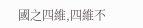國之四維,四維不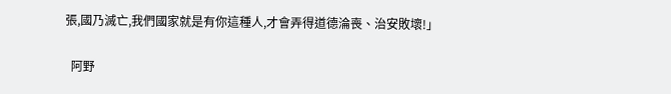張,國乃滅亡,我們國家就是有你這種人,才會弄得道德淪喪、治安敗壞!」

  阿野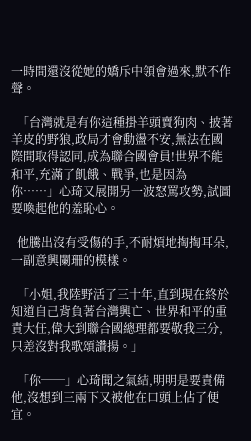一時間還沒從她的嬌斥中領會過來,默不作聲。

  「台灣就是有你這種掛羊頭賣狗肉、披著羊皮的野狼,政局才會動盪不安,無法在國際間取得認同,成為聯合國會員!世界不能和平,充滿了飢餓、戰爭,也是因為你……」心琦又展開另一波怒罵攻勢,試圖要喚起他的羞恥心。

  他騰出沒有受傷的手,不耐煩地掏掏耳朵,一副意興闌珊的模樣。

  「小姐,我陸野活了三十年,直到現在終於知道自己背負著台灣興亡、世界和平的重責大任,偉大到聯合國總理都要敬我三分,只差沒對我歌頌讚揚。」

  「你──」心琦聞之氣結,明明是要責備他,沒想到三兩下又被他在口頭上佔了便宜。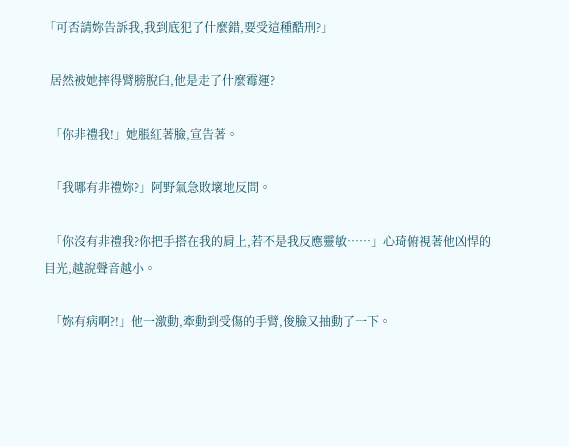「可否請妳告訴我,我到底犯了什麼錯,要受這種酷刑?」

  居然被她摔得臂膀脫臼,他是走了什麼霉運?

  「你非禮我!」她脹紅著臉,宣告著。

  「我哪有非禮妳?」阿野氣急敗壞地反問。

  「你沒有非禮我?你把手搭在我的肩上,若不是我反應靈敏……」心琦俯視著他凶悍的目光,越說聲音越小。

  「妳有病啊?!」他一激動,牽動到受傷的手臂,俊臉又抽動了一下。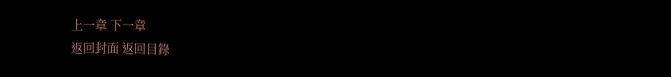上一章 下一章
返回封面 返回目錄